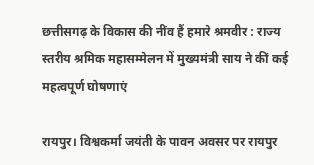छत्तीसगढ़ के विकास की नींव हैं हमारे श्रमवीर : राज्य स्तरीय श्रमिक महासम्मेलन में मुख्यमंत्री साय ने कीं कई महत्वपूर्ण घोषणाएं

रायपुर। विश्वकर्मा जयंती के पावन अवसर पर रायपुर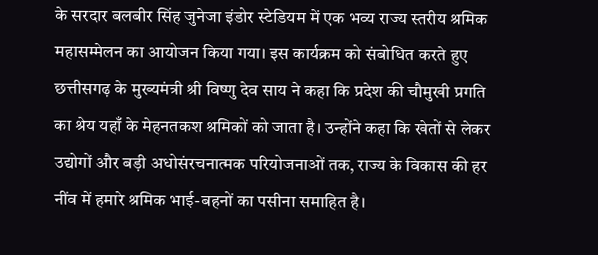के सरदार बलबीर सिंह जुनेजा इंडोर स्टेडियम में एक भव्य राज्य स्तरीय श्रमिक महासम्मेलन का आयोजन किया गया। इस कार्यक्रम को संबोधित करते हुए छत्तीसगढ़ के मुख्यमंत्री श्री विष्णु देव साय ने कहा कि प्रदेश की चौमुखी प्रगति का श्रेय यहाँ के मेहनतकश श्रमिकों को जाता है। उन्होंने कहा कि खेतों से लेकर उद्योगों और बड़ी अधोसंरचनात्मक परियोजनाओं तक, राज्य के विकास की हर नींव में हमारे श्रमिक भाई-बहनों का पसीना समाहित है।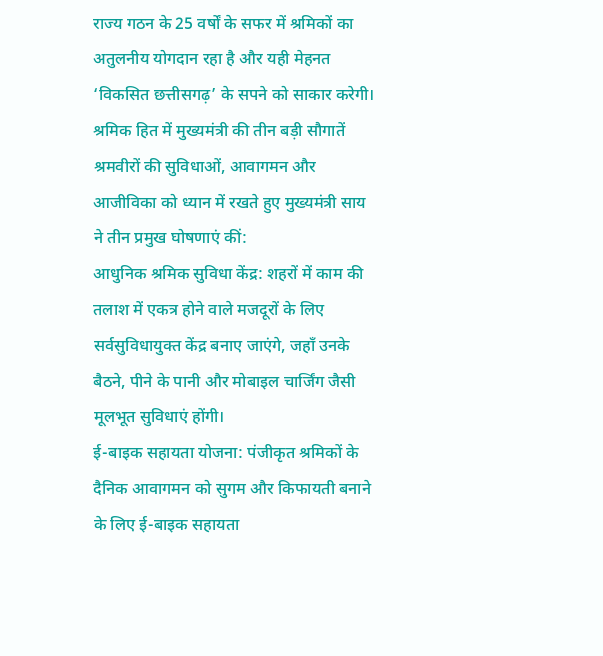राज्य गठन के 25 वर्षों के सफर में श्रमिकों का अतुलनीय योगदान रहा है और यही मेहनत ‘विकसित छत्तीसगढ़’ के सपने को साकार करेगी।
श्रमिक हित में मुख्यमंत्री की तीन बड़ी सौगातें
श्रमवीरों की सुविधाओं, आवागमन और आजीविका को ध्यान में रखते हुए मुख्यमंत्री साय ने तीन प्रमुख घोषणाएं कीं:
आधुनिक श्रमिक सुविधा केंद्र: शहरों में काम की तलाश में एकत्र होने वाले मजदूरों के लिए सर्वसुविधायुक्त केंद्र बनाए जाएंगे, जहाँ उनके बैठने, पीने के पानी और मोबाइल चार्जिंग जैसी मूलभूत सुविधाएं होंगी।
ई-बाइक सहायता योजना: पंजीकृत श्रमिकों के दैनिक आवागमन को सुगम और किफायती बनाने के लिए ई-बाइक सहायता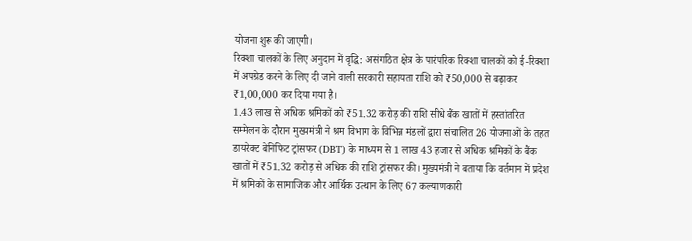योजना शुरू की जाएगी।
रिक्शा चालकों के लिए अनुदान में वृद्धि: असंगठित क्षेत्र के पारंपरिक रिक्शा चालकों को ई-रिक्शा में अपग्रेड करने के लिए दी जाने वाली सरकारी सहायता राशि को ₹50,000 से बढ़ाकर ₹1,00,000 कर दिया गया है।
1.43 लाख से अधिक श्रमिकों को ₹51.32 करोड़ की राशि सीधे बैंक खातों में हस्तांतरित
सम्मेलन के दौरान मुख्यमंत्री ने श्रम विभाग के विभिन्न मंडलों द्वारा संचालित 26 योजनाओं के तहत डायरेक्ट बेनिफिट ट्रांसफर (DBT) के माध्यम से 1 लाख 43 हजार से अधिक श्रमिकों के बैंक खातों में ₹51.32 करोड़ से अधिक की राशि ट्रांसफर की। मुख्यमंत्री ने बताया कि वर्तमान में प्रदेश में श्रमिकों के सामाजिक और आर्थिक उत्थान के लिए 67 कल्याणकारी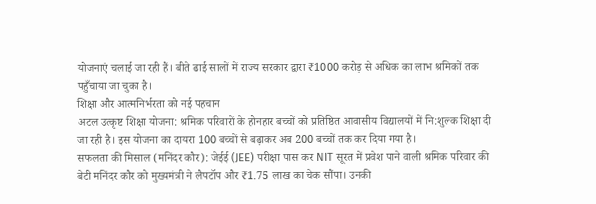योजनाएं चलाई जा रही हैं। बीते ढाई सालों में राज्य सरकार द्वारा ₹1000 करोड़ से अधिक का लाभ श्रमिकों तक पहुँचाया जा चुका है।
शिक्षा और आत्मनिर्भरता को नई पहचान
अटल उत्कृष्ट शिक्षा योजना: श्रमिक परिवारों के होनहार बच्चों को प्रतिष्ठित आवासीय विद्यालयों में नि:शुल्क शिक्षा दी जा रही है। इस योजना का दायरा 100 बच्चों से बढ़ाकर अब 200 बच्चों तक कर दिया गया है।
सफलता की मिसाल (मनिंदर कौर): जेईई (JEE) परीक्षा पास कर NIT सूरत में प्रवेश पाने वाली श्रमिक परिवार की बेटी मनिंदर कौर को मुख्यमंत्री ने लैपटॉप और ₹1.75 लाख का चेक सौंपा। उनकी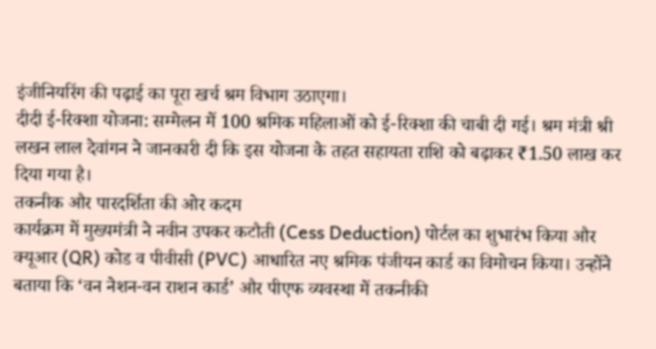इंजीनियरिंग की पढ़ाई का पूरा खर्च श्रम विभाग उठाएगा।
दीदी ई-रिक्शा योजना: सम्मेलन में 100 श्रमिक महिलाओं को ई-रिक्शा की चाबी दी गई। श्रम मंत्री श्री लखन लाल देवांगन ने जानकारी दी कि इस योजना के तहत सहायता राशि को बढ़ाकर ₹1.50 लाख कर दिया गया है।
तकनीक और पारदर्शिता की ओर कदम
कार्यक्रम में मुख्यमंत्री ने नवीन उपकर कटौती (Cess Deduction) पोर्टल का शुभारंभ किया और क्यूआर (QR) कोड व पीवीसी (PVC) आधारित नए श्रमिक पंजीयन कार्ड का विमोचन किया। उन्होंने बताया कि ‘वन नेशन-वन राशन कार्ड’ और पीएफ व्यवस्था में तकनीकी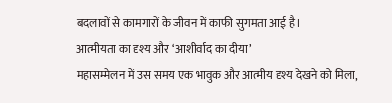बदलावों से कामगारों के जीवन में काफी सुगमता आई है।
आत्मीयता का दृश्य और ‘आशीर्वाद का दीया’
महासम्मेलन में उस समय एक भावुक और आत्मीय दृश्य देखने को मिला,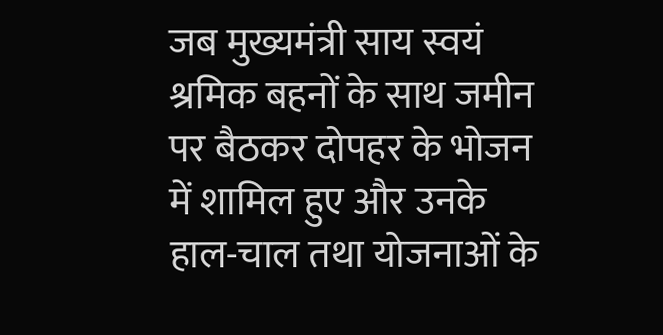जब मुख्यमंत्री साय स्वयं श्रमिक बहनों के साथ जमीन पर बैठकर दोपहर के भोजन में शामिल हुए और उनके हाल-चाल तथा योजनाओं के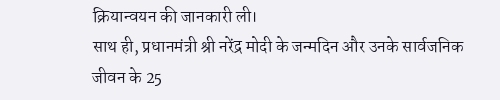क्रियान्वयन की जानकारी ली।
साथ ही, प्रधानमंत्री श्री नरेंद्र मोदी के जन्मदिन और उनके सार्वजनिक जीवन के 25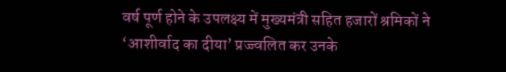वर्ष पूर्ण होने के उपलक्ष्य में मुख्यमंत्री सहित हजारों श्रमिकों ने ‘आशीर्वाद का दीया’ प्रज्ज्वलित कर उनके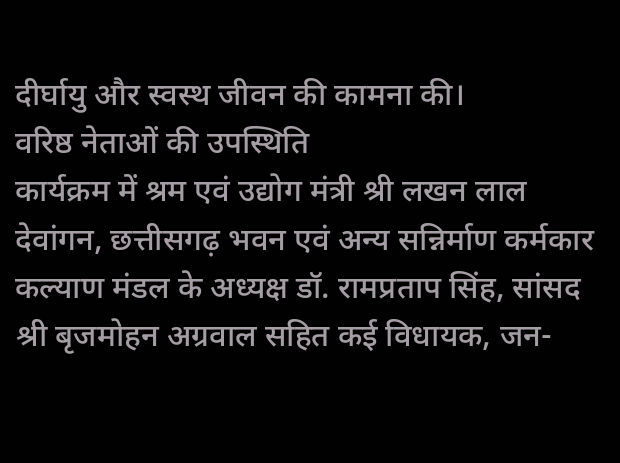दीर्घायु और स्वस्थ जीवन की कामना की।
वरिष्ठ नेताओं की उपस्थिति
कार्यक्रम में श्रम एवं उद्योग मंत्री श्री लखन लाल देवांगन, छत्तीसगढ़ भवन एवं अन्य सन्निर्माण कर्मकार कल्याण मंडल के अध्यक्ष डॉ. रामप्रताप सिंह, सांसद श्री बृजमोहन अग्रवाल सहित कई विधायक, जन-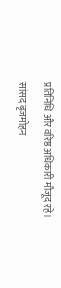प्रतिनिधि और वरिष्ठ अधिकारी मौजूद रहे। सांसद बृजमोहन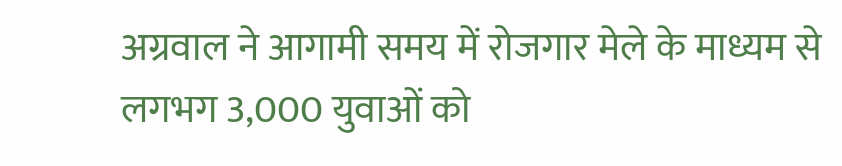अग्रवाल ने आगामी समय में रोजगार मेले के माध्यम से लगभग 3,000 युवाओं को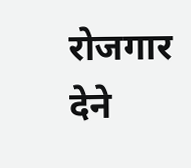रोजगार देने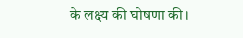के लक्ष्य की घोषणा की।